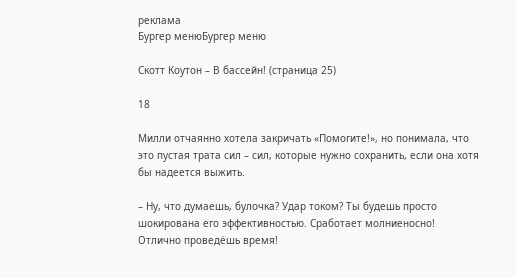реклама
Бургер менюБургер меню

Скотт Коутон – В бассейн! (страница 25)

18

Милли отчаянно хотела закричать «Помогите!», но понимала, что это пустая трата сил – сил, которые нужно сохранить, если она хотя бы надеется выжить.

– Ну, что думаешь, булочка? Удар током? Ты будешь просто шокирована его эффективностью. Сработает молниеносно! Отлично проведёшь время!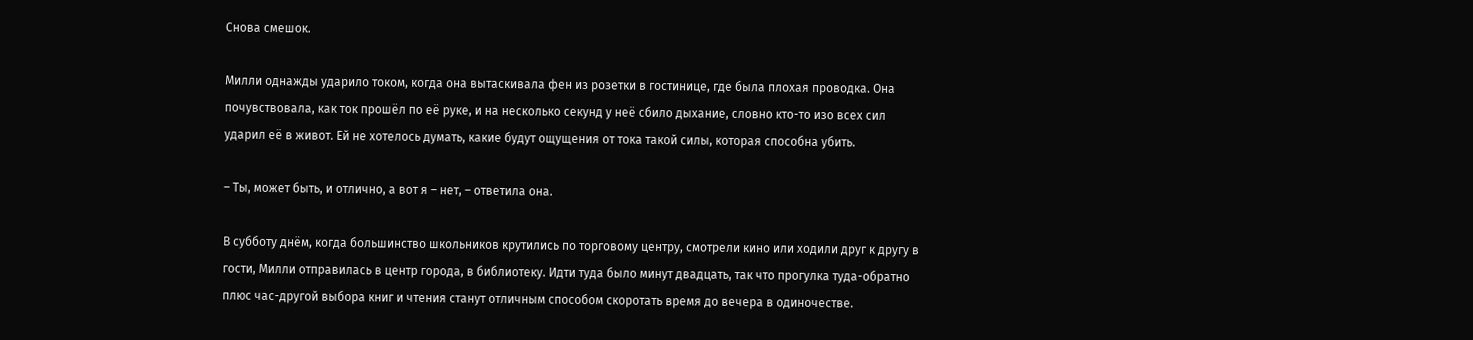Снова смешок.

Милли однажды ударило током, когда она вытаскивала фен из розетки в гостинице, где была плохая проводка. Она почувствовала, как ток прошёл по её руке, и на несколько секунд у неё сбило дыхание, словно кто-то изо всех сил ударил её в живот. Ей не хотелось думать, какие будут ощущения от тока такой силы, которая способна убить.

– Ты, может быть, и отлично, а вот я – нет, – ответила она.

В субботу днём, когда большинство школьников крутились по торговому центру, смотрели кино или ходили друг к другу в гости, Милли отправилась в центр города, в библиотеку. Идти туда было минут двадцать, так что прогулка туда-обратно плюс час-другой выбора книг и чтения станут отличным способом скоротать время до вечера в одиночестве.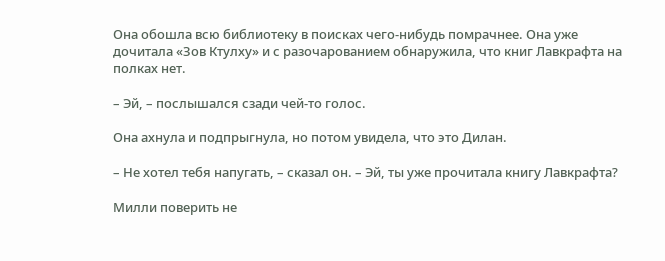Она обошла всю библиотеку в поисках чего-нибудь помрачнее. Она уже дочитала «Зов Ктулху» и с разочарованием обнаружила, что книг Лавкрафта на полках нет.

– Эй, – послышался сзади чей-то голос.

Она ахнула и подпрыгнула, но потом увидела, что это Дилан.

– Не хотел тебя напугать, – сказал он. – Эй, ты уже прочитала книгу Лавкрафта?

Милли поверить не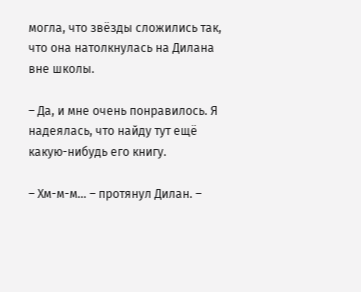могла, что звёзды сложились так, что она натолкнулась на Дилана вне школы.

– Да, и мне очень понравилось. Я надеялась, что найду тут ещё какую-нибудь его книгу.

– Хм-м-м… – протянул Дилан. –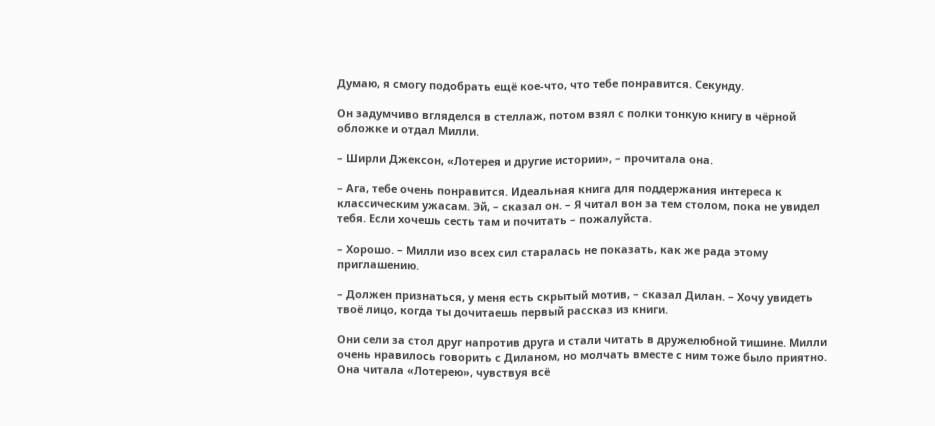Думаю, я смогу подобрать ещё кое-что, что тебе понравится. Секунду.

Он задумчиво вгляделся в стеллаж, потом взял с полки тонкую книгу в чёрной обложке и отдал Милли.

– Ширли Джексон, «Лотерея и другие истории», – прочитала она.

– Ага, тебе очень понравится. Идеальная книга для поддержания интереса к классическим ужасам. Эй, – сказал он. – Я читал вон за тем столом, пока не увидел тебя. Если хочешь сесть там и почитать – пожалуйста.

– Хорошо. – Милли изо всех сил старалась не показать, как же рада этому приглашению.

– Должен признаться, у меня есть скрытый мотив, – сказал Дилан. – Хочу увидеть твоё лицо, когда ты дочитаешь первый рассказ из книги.

Они сели за стол друг напротив друга и стали читать в дружелюбной тишине. Милли очень нравилось говорить с Диланом, но молчать вместе с ним тоже было приятно. Она читала «Лотерею», чувствуя всё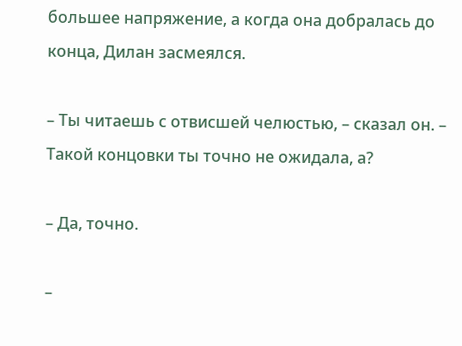большее напряжение, а когда она добралась до конца, Дилан засмеялся.

– Ты читаешь с отвисшей челюстью, – сказал он. – Такой концовки ты точно не ожидала, а?

– Да, точно.

–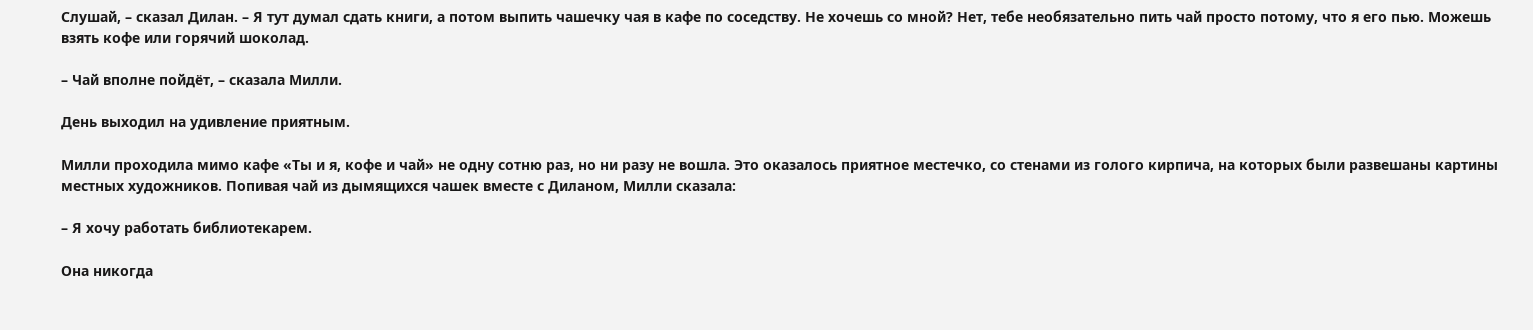Слушай, – сказал Дилан. – Я тут думал сдать книги, а потом выпить чашечку чая в кафе по соседству. Не хочешь со мной? Нет, тебе необязательно пить чай просто потому, что я его пью. Можешь взять кофе или горячий шоколад.

– Чай вполне пойдёт, – сказала Милли.

День выходил на удивление приятным.

Милли проходила мимо кафе «Ты и я, кофе и чай» не одну сотню раз, но ни разу не вошла. Это оказалось приятное местечко, со стенами из голого кирпича, на которых были развешаны картины местных художников. Попивая чай из дымящихся чашек вместе с Диланом, Милли сказала:

– Я хочу работать библиотекарем.

Она никогда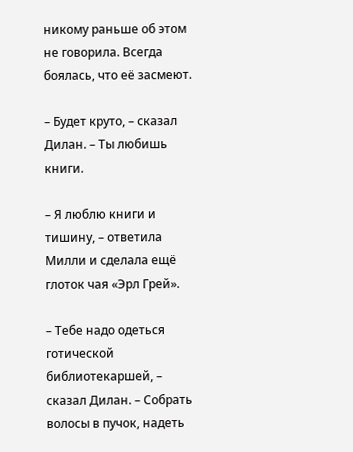никому раньше об этом не говорила. Всегда боялась, что её засмеют.

– Будет круто, – сказал Дилан. – Ты любишь книги.

– Я люблю книги и тишину, – ответила Милли и сделала ещё глоток чая «Эрл Грей».

– Тебе надо одеться готической библиотекаршей, – сказал Дилан. – Собрать волосы в пучок, надеть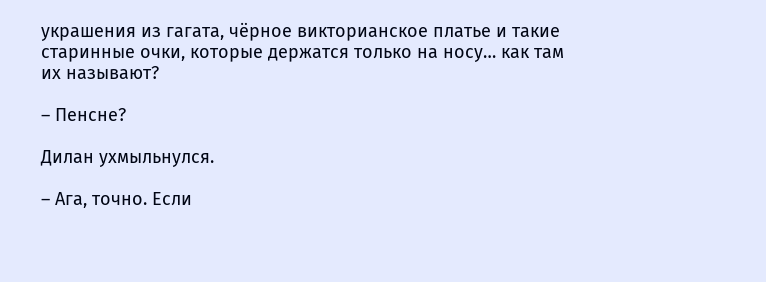украшения из гагата, чёрное викторианское платье и такие старинные очки, которые держатся только на носу… как там их называют?

– Пенсне?

Дилан ухмыльнулся.

– Ага, точно. Если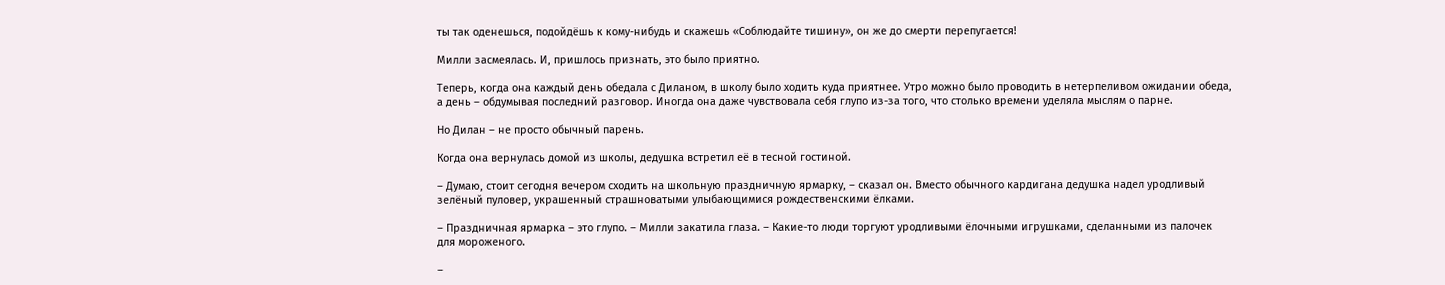ты так оденешься, подойдёшь к кому-нибудь и скажешь «Соблюдайте тишину», он же до смерти перепугается!

Милли засмеялась. И, пришлось признать, это было приятно.

Теперь, когда она каждый день обедала с Диланом, в школу было ходить куда приятнее. Утро можно было проводить в нетерпеливом ожидании обеда, а день – обдумывая последний разговор. Иногда она даже чувствовала себя глупо из-за того, что столько времени уделяла мыслям о парне.

Но Дилан – не просто обычный парень.

Когда она вернулась домой из школы, дедушка встретил её в тесной гостиной.

– Думаю, стоит сегодня вечером сходить на школьную праздничную ярмарку, – сказал он. Вместо обычного кардигана дедушка надел уродливый зелёный пуловер, украшенный страшноватыми улыбающимися рождественскими ёлками.

– Праздничная ярмарка – это глупо. – Милли закатила глаза. – Какие-то люди торгуют уродливыми ёлочными игрушками, сделанными из палочек для мороженого.

–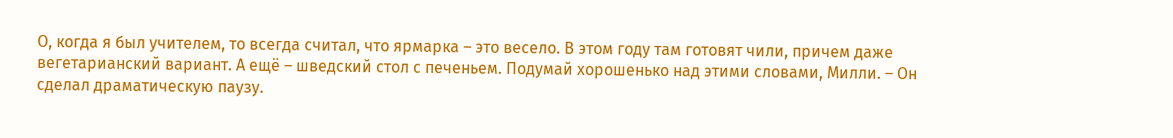О, когда я был учителем, то всегда считал, что ярмарка – это весело. В этом году там готовят чили, причем даже вегетарианский вариант. А ещё – шведский стол с печеньем. Подумай хорошенько над этими словами, Милли. – Он сделал драматическую паузу.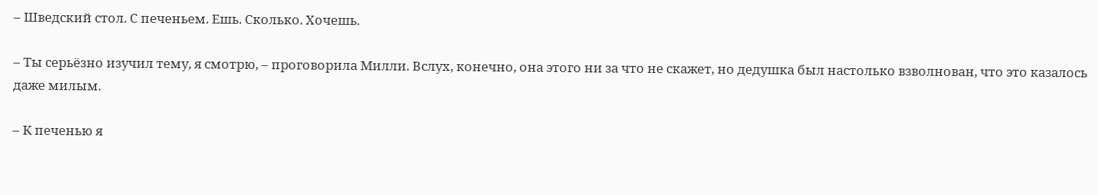– Шведский стол. С печеньем. Ешь. Сколько. Хочешь.

– Ты серьёзно изучил тему, я смотрю, – проговорила Милли. Вслух, конечно, она этого ни за что не скажет, но дедушка был настолько взволнован, что это казалось даже милым.

– К печенью я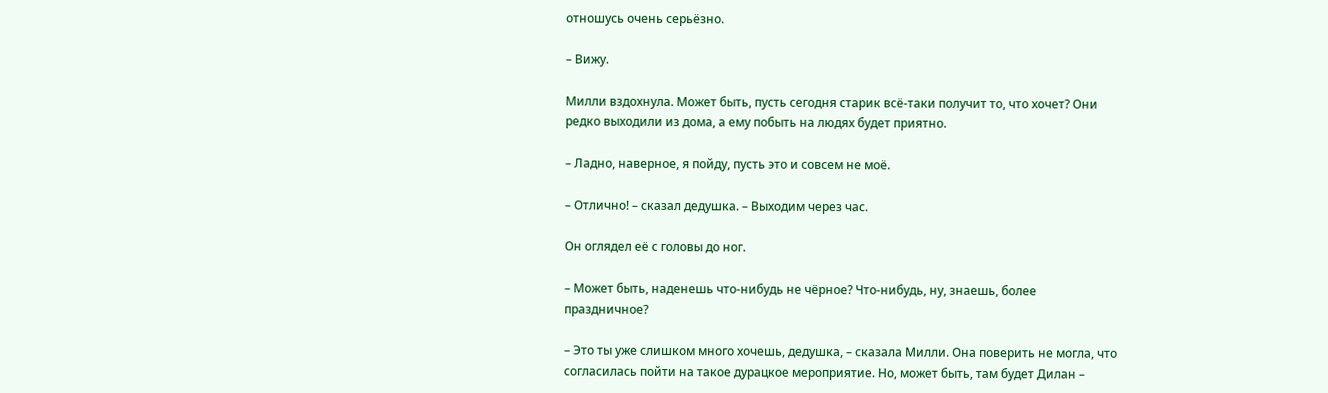отношусь очень серьёзно.

– Вижу.

Милли вздохнула. Может быть, пусть сегодня старик всё-таки получит то, что хочет? Они редко выходили из дома, а ему побыть на людях будет приятно.

– Ладно, наверное, я пойду, пусть это и совсем не моё.

– Отлично! – сказал дедушка. – Выходим через час.

Он оглядел её с головы до ног.

– Может быть, наденешь что-нибудь не чёрное? Что-нибудь, ну, знаешь, более праздничное?

– Это ты уже слишком много хочешь, дедушка, – сказала Милли. Она поверить не могла, что согласилась пойти на такое дурацкое мероприятие. Но, может быть, там будет Дилан –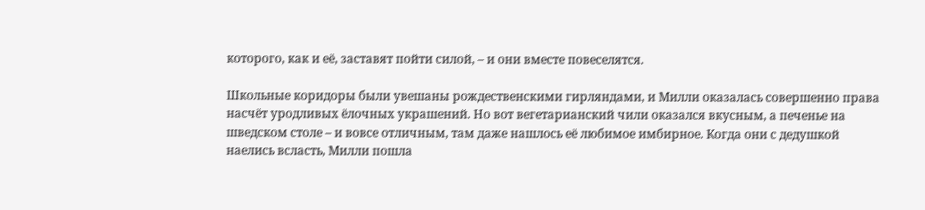которого, как и её, заставят пойти силой, – и они вместе повеселятся.

Школьные коридоры были увешаны рождественскими гирляндами, и Милли оказалась совершенно права насчёт уродливых ёлочных украшений. Но вот вегетарианский чили оказался вкусным, а печенье на шведском столе – и вовсе отличным, там даже нашлось её любимое имбирное. Когда они с дедушкой наелись всласть, Милли пошла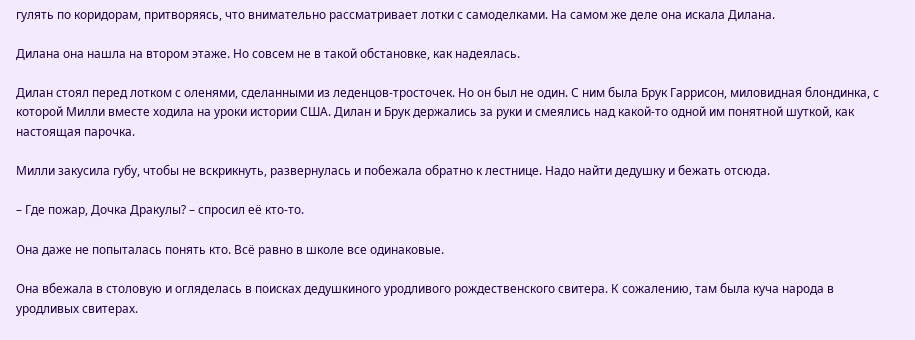гулять по коридорам, притворяясь, что внимательно рассматривает лотки с самоделками. На самом же деле она искала Дилана.

Дилана она нашла на втором этаже. Но совсем не в такой обстановке, как надеялась.

Дилан стоял перед лотком с оленями, сделанными из леденцов-тросточек. Но он был не один. С ним была Брук Гаррисон, миловидная блондинка, с которой Милли вместе ходила на уроки истории США. Дилан и Брук держались за руки и смеялись над какой-то одной им понятной шуткой, как настоящая парочка.

Милли закусила губу, чтобы не вскрикнуть, развернулась и побежала обратно к лестнице. Надо найти дедушку и бежать отсюда.

– Где пожар, Дочка Дракулы? – спросил её кто-то.

Она даже не попыталась понять кто. Всё равно в школе все одинаковые.

Она вбежала в столовую и огляделась в поисках дедушкиного уродливого рождественского свитера. К сожалению, там была куча народа в уродливых свитерах.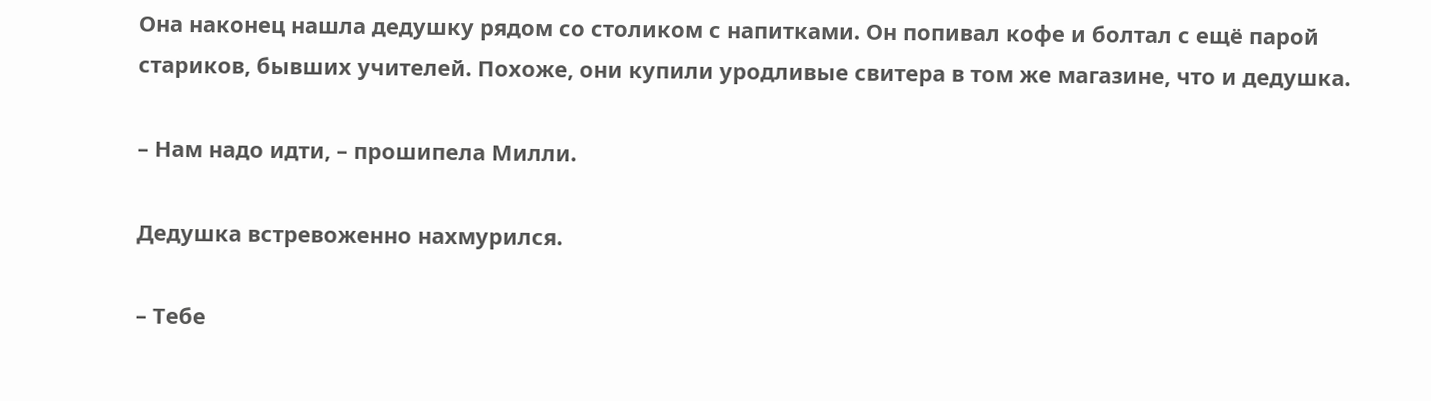Она наконец нашла дедушку рядом со столиком с напитками. Он попивал кофе и болтал с ещё парой стариков, бывших учителей. Похоже, они купили уродливые свитера в том же магазине, что и дедушка.

– Нам надо идти, – прошипела Милли.

Дедушка встревоженно нахмурился.

– Тебе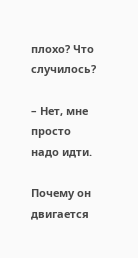плохо? Что случилось?

– Нет, мне просто надо идти.

Почему он двигается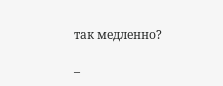так медленно?

–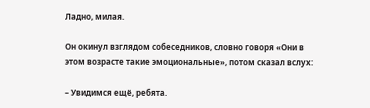Ладно, милая.

Он окинул взглядом собеседников, словно говоря «Они в этом возрасте такие эмоциональные», потом сказал вслух:

– Увидимся ещё, ребята.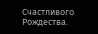Счастливого Рождества.